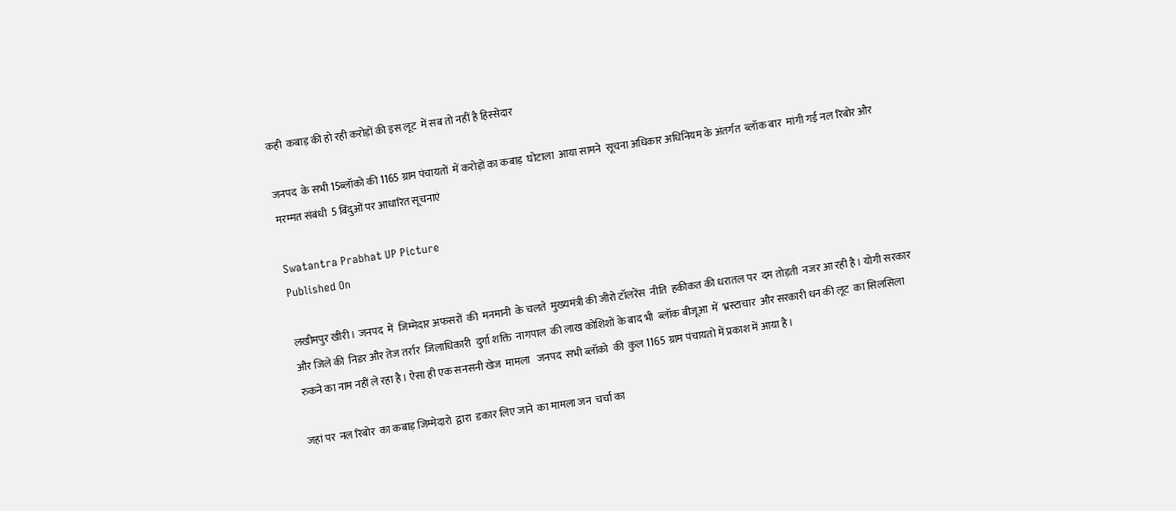कही  कबाड़ की हो रही करोड़ों की इस लूट  में सब तो नहीं है हिस्सेदार

जनपद  के सभी 15ब्लॉको की 1165 ग्राम पंचायतों  में करोड़ों का कबाड़  घोटाला  आया सामने  सूचना अधिकार अधिनियम के अंतर्गत  ब्लॉक बार  मांगी गई नल रिबोर और मरम्मत संबंधी  5 बिंदुओं पर आधारित सूचनाएं

Swatantra Prabhat UP Picture
Published On

लखीमपुर खीरी। जनपद  में  जिम्मेदार अफसरों  की  मनमानी  के चलते  मुख्यमंत्री की जीरो टॉलरेंस  नीति  हकीकत की धरातल पर  दम तोड़ती  नजर आ रही है। योगी सरकार और जिले की  निडर और तेज तर्रार  जिलाधिकारी  दुर्गा शक्ति  नागपाल  की लाख कोशिशों के बाद भी  ब्लॉक बीजूआ  में  भ्रस्टाचार  और सरकारी धन की लूट  का सिलसिला  रुकने का नाम नहीं ले रहा है। ऐसा ही एक सनसनी खेज  मामला   जनपद  सभी ब्लॉको  की  कुल 1165 ग्राम पंचायतो में प्रकाश में आया है।

जहां पर  नल रिबोर  का कबाड़ जिम्मेदारो  द्वारा  डकार लिए जाने  का मामला जन  चर्चा का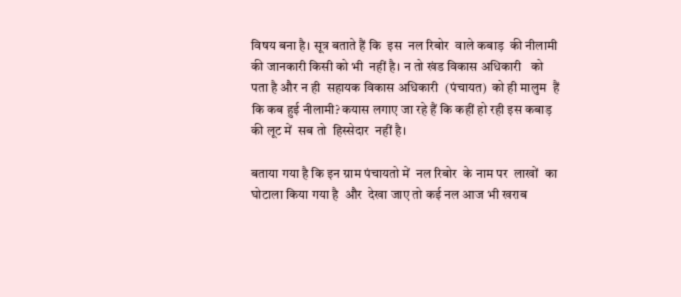विषय बना है। सूत्र बताते हैं कि  इस  नल रिबोर  वाले कबाड़  की नीलामी  की जानकारी किसी को भी  नहीं है। न तो खंड विकास अधिकारी   को पता है और न ही  सहायक विकास अधिकारी  (पंचायत)  को ही मालुम  हैं  कि कब हुई नीलामी? कयास लगाए जा रहे हैं कि कहीं हो रही इस कबाड़ की लूट में  सब तो  हिस्सेदार  नहीं है।

बताया गया है कि इन ग्राम पंचायतो में  नल रिबोर  के नाम पर  लाखों  का घोटाला किया गया है  और  देखा जाए तो कई नल आज भी खराब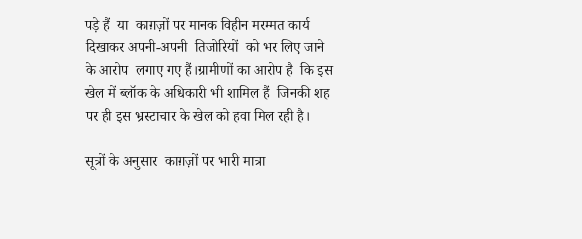पड़े हैं  या  काग़ज़ों पर मानक विहीन मरम्मत कार्य दिखाकर अपनी-अपनी  तिजोरियों  को भर लिए जाने के आरोप  लगाए गए हैं।ग्रामीणों का आरोप है  कि इस खेल में ब्लॉक के अधिकारी भी शामिल हैं  जिनकी शह  पर ही इस भ्रस्टाचार के खेल को हवा मिल रही है।

सूत्रों के अनुसार  काग़ज़ों पर भारी मात्रा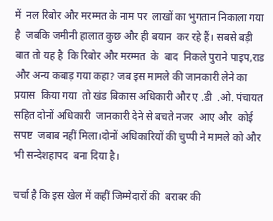में  नल रिबोर और मरम्मत के नाम पर  लाखों का भुगतान निकाला गया है  जबकि जमीनी हालात कुछ और ही बयान  कर रहे हैं। सबसे बड़ी बात तो यह है  कि रिबोर और मरम्मत  के  बाद  निकले पुराने पाइप,राड और अन्य कबाड़ गया कहा? जब इस मामले की जानकारी लेने का प्रयास  किया गया  तो खंड बिकास अधिकारी और ए .डी  .ओ. पंचायत  सहित दोनों अधिकारी  जानकारी देने से बचते नजर  आए और  कोई सपष्ट  जबाब नहीं मिला।दोनों अधिकारियों की चुप्पी ने मामले को और भी सन्देशहापद  बना दिया है।

चर्चा है कि इस खेल में कहीं जिम्मेदारों की  बराबर की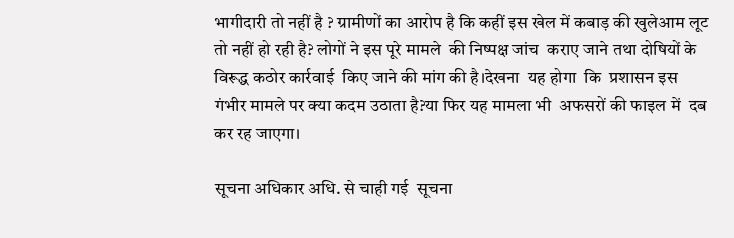भागीदारी तो नहीं है ? ग्रामीणों का आरोप है कि कहीं इस खेल में कबाड़ की खुलेआम लूट तो नहीं हो रही है? लोगों ने इस पूरे मामले  की निष्पक्ष जांच  कराए जाने तथा दोषियों के  विरूद्ध कठोर कार्रवाई  किए जाने की मांग की है।देखना  यह होगा  कि  प्रशासन इस गंभीर मामले पर क्या कदम उठाता है?या फिर यह मामला भी  अफसरों की फाइल में  दब कर रह जाएगा।

सूचना अधिकार अधि. से चाही गई  सूचना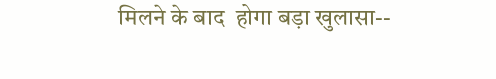मिलने के बाद  होगा बड़ा खुलासा--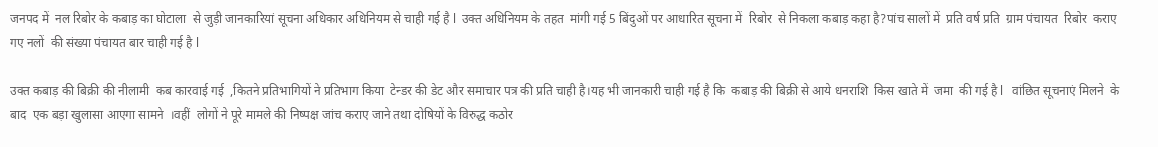जनपद में  नल रिबोर के कबाड़ का घोटाला  से जुड़ी जानकारियां सूचना अधिकार अधिनियम से चाही गई है l  उक्त अधिनियम के तहत  मांगी गई 5 बिंदुओं पर आधारित सूचना में  रिबोर  से निकला कबाड़ कहा है?पांच सालों में  प्रति वर्ष प्रति  ग्राम पंचायत  रिबोर  कराए गए नलों  की संख्या पंचायत बार चाही गई है l

उक्त कबाड़ की बिक्री की नीलामी  कब कारवाई गई  ,कितने प्रतिभागियों ने प्रतिभाग किया  टेन्डर की डेट और समाचार पत्र की प्रति चाही है।यह भी जानकारी चाही गई है कि  कबाड़ की बिक्री से आये धनराशि  किस खाते में  जमा  की गई है l   वांछित सूचनाएं मिलने  के बाद  एक बड़ा खुलासा आएगा सामने  ।वहीं  लोगों ने पूरे मामले की निष्पक्ष जांच कराए जाने तथा दोषियों के विरुद्ध कठोर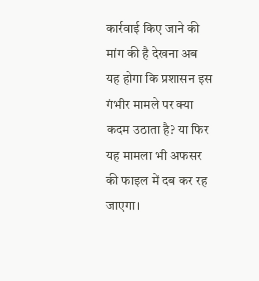कार्रवाई किए जाने की मांग की है देखना अब यह होगा कि प्रशासन इस गंभीर मामले पर क्या कदम उठाता है? या फिर यह मामला भी अफसर की फाइल में दब कर रह जाएगा।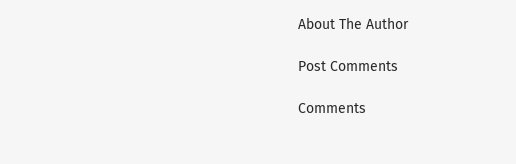About The Author

Post Comments

Comments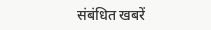संबंधित खबरें